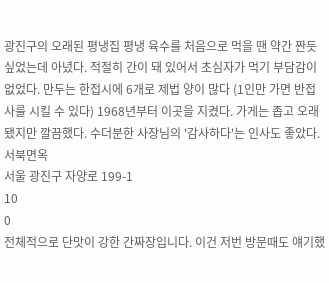광진구의 오래된 평냉집 평냉 육수를 처음으로 먹을 땐 약간 짠듯 싶었는데 아녔다. 적절히 간이 돼 있어서 초심자가 먹기 부담감이 없었다. 만두는 한접시에 6개로 제법 양이 많다 (1인만 가면 반접사를 시킬 수 있다) 1968년부터 이곳을 지켰다. 가게는 좁고 오래됐지만 깔끔했다. 수더분한 사장님의 '감사하다'는 인사도 좋았다.
서북면옥
서울 광진구 자양로 199-1
10
0
전체적으로 단맛이 강한 간짜장입니다. 이건 저번 방문때도 얘기했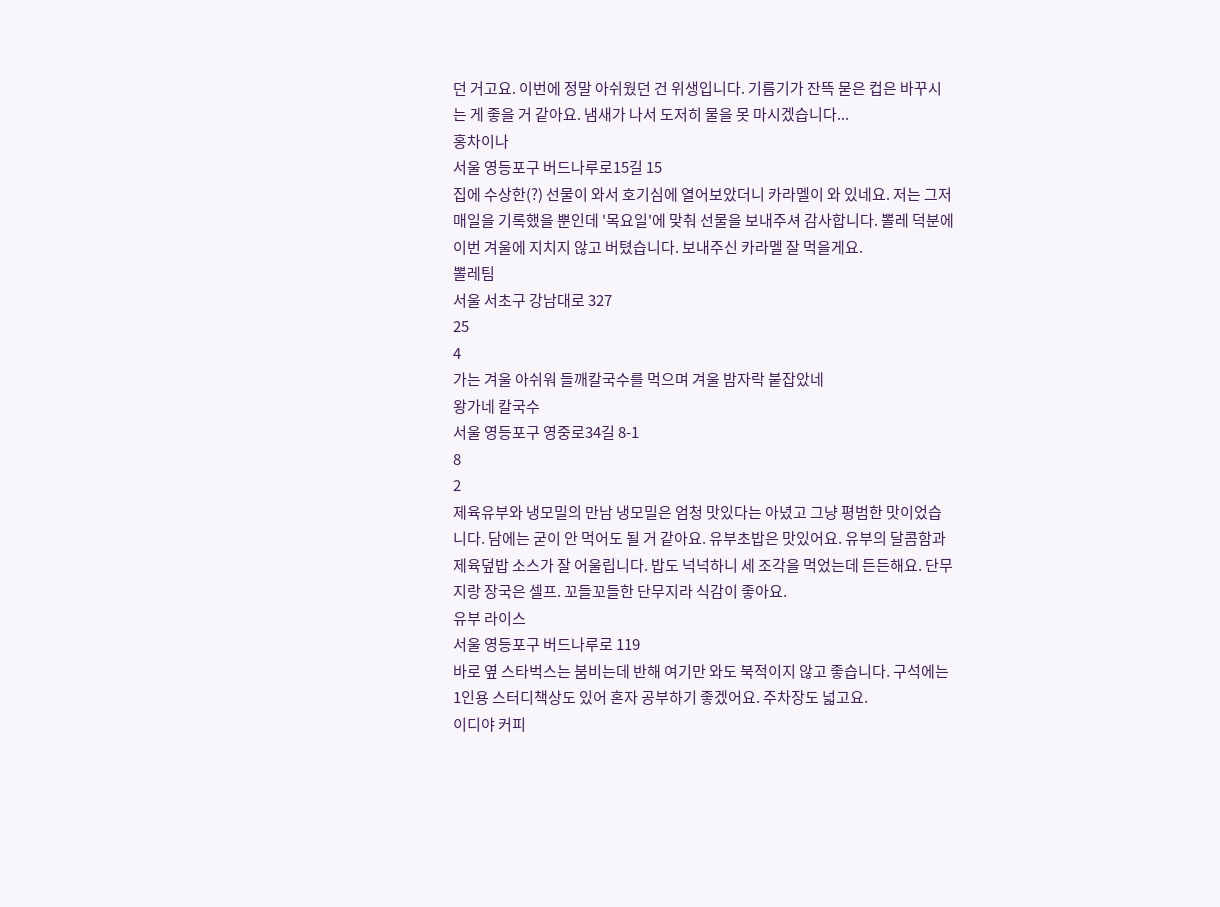던 거고요. 이번에 정말 아쉬웠던 건 위생입니다. 기름기가 잔뜩 묻은 컵은 바꾸시는 게 좋을 거 같아요. 냄새가 나서 도저히 물을 못 마시겠습니다...
홍차이나
서울 영등포구 버드나루로15길 15
집에 수상한(?) 선물이 와서 호기심에 열어보았더니 카라멜이 와 있네요. 저는 그저 매일을 기록했을 뿐인데 '목요일'에 맞춰 선물을 보내주셔 감사합니다. 뽈레 덕분에 이번 겨울에 지치지 않고 버텼습니다. 보내주신 카라멜 잘 먹을게요.
뽈레팀
서울 서초구 강남대로 327
25
4
가는 겨울 아쉬워 들깨칼국수를 먹으며 겨울 밤자락 붙잡았네
왕가네 칼국수
서울 영등포구 영중로34길 8-1
8
2
제육유부와 냉모밀의 만남 냉모밀은 엄청 맛있다는 아녔고 그냥 평범한 맛이었습니다. 담에는 굳이 안 먹어도 될 거 같아요. 유부초밥은 맛있어요. 유부의 달콤함과 제육덮밥 소스가 잘 어울립니다. 밥도 넉넉하니 세 조각을 먹었는데 든든해요. 단무지랑 장국은 셀프. 꼬들꼬들한 단무지라 식감이 좋아요.
유부 라이스
서울 영등포구 버드나루로 119
바로 옆 스타벅스는 붐비는데 반해 여기만 와도 북적이지 않고 좋습니다. 구석에는 1인용 스터디책상도 있어 혼자 공부하기 좋겠어요. 주차장도 넓고요.
이디야 커피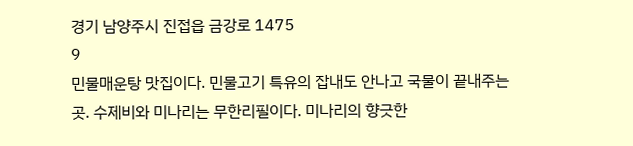경기 남양주시 진접읍 금강로 1475
9
민물매운탕 맛집이다. 민물고기 특유의 잡내도 안나고 국물이 끝내주는 곳. 수제비와 미나리는 무한리필이다. 미나리의 향긋한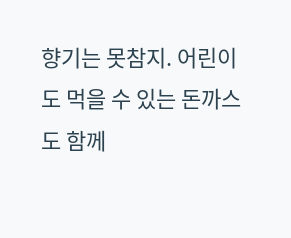향기는 못참지. 어린이도 먹을 수 있는 돈까스도 함께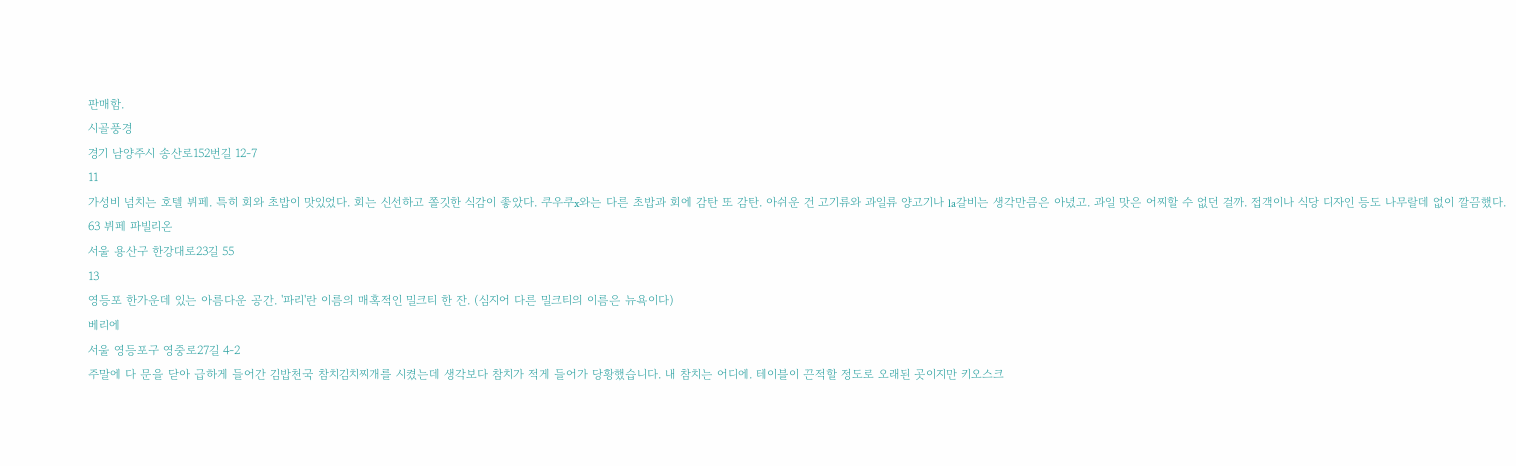판매함.
시골풍경
경기 남양주시 송산로152번길 12-7
11
가성비 넘치는 호텔 뷔페. 특히 회와 초밥이 맛있었다. 회는 신선하고 쫄깃한 식감이 좋았다. 쿠우쿠x와는 다른 초밥과 회에 감탄 또 감탄. 아쉬운 건 고기류와 과일류 양고기나 la갈비는 생각만큼은 아녔고. 과일 맛은 어찌할 수 없던 걸까. 접객이나 식당 디자인 등도 나무랄데 없이 깔끔했다.
63 뷔페 파빌리온
서울 용산구 한강대로23길 55
13
영등포 한가운데 있는 아름다운 공간. '파리'란 이름의 매혹적인 밀크티 한 잔. (심지어 다른 밀크티의 이름은 뉴욕이다)
베리에
서울 영등포구 영중로27길 4-2
주말에 다 문을 닫아 급하게 들어간 김밥천국 참치김치찌개를 시켰는데 생각보다 참치가 적게 들어가 당황했습니다. 내 참치는 어디에. 테이블이 끈적할 정도로 오래된 곳이지만 키오스크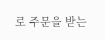로 주문을 받는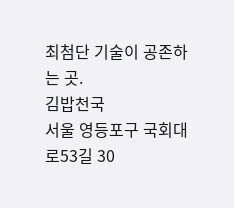최첨단 기술이 공존하는 곳.
김밥천국
서울 영등포구 국회대로53길 30